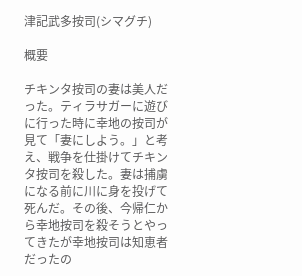津記武多按司(シマグチ)

概要

チキンタ按司の妻は美人だった。ティラサガーに遊びに行った時に幸地の按司が見て「妻にしよう。」と考え、戦争を仕掛けてチキンタ按司を殺した。妻は捕虜になる前に川に身を投げて死んだ。その後、今帰仁から幸地按司を殺そうとやってきたが幸地按司は知恵者だったの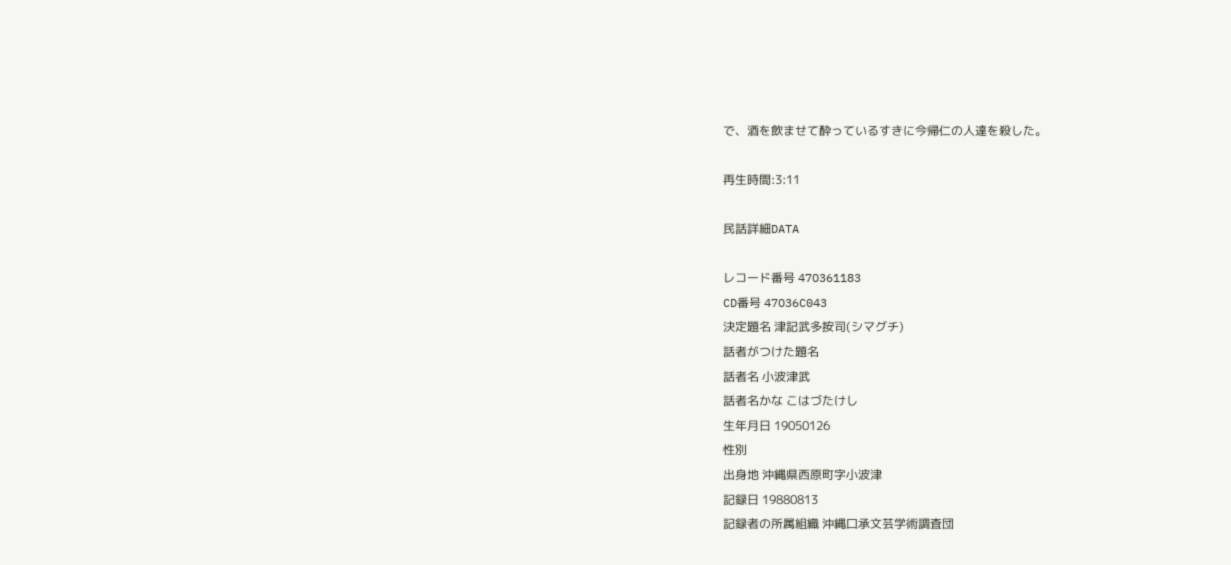で、酒を飲ませて酔っているすきに今帰仁の人達を殺した。

再生時間:3:11

民話詳細DATA

レコード番号 47O361183
CD番号 47O36C043
決定題名 津記武多按司(シマグチ)
話者がつけた題名
話者名 小波津武
話者名かな こはづたけし
生年月日 19050126
性別
出身地 沖縄県西原町字小波津
記録日 19880813
記録者の所属組織 沖縄口承文芸学術調査団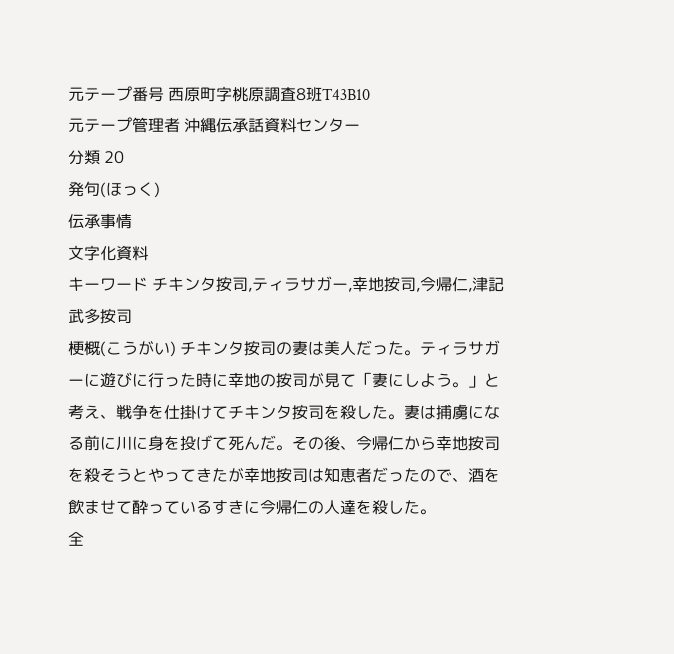元テープ番号 西原町字桃原調査8班T43B10
元テープ管理者 沖縄伝承話資料センター
分類 20
発句(ほっく)
伝承事情
文字化資料
キーワード チキンタ按司,ティラサガー,幸地按司,今帰仁,津記武多按司
梗概(こうがい) チキンタ按司の妻は美人だった。ティラサガーに遊びに行った時に幸地の按司が見て「妻にしよう。」と考え、戦争を仕掛けてチキンタ按司を殺した。妻は捕虜になる前に川に身を投げて死んだ。その後、今帰仁から幸地按司を殺そうとやってきたが幸地按司は知恵者だったので、酒を飲ませて酔っているすきに今帰仁の人達を殺した。
全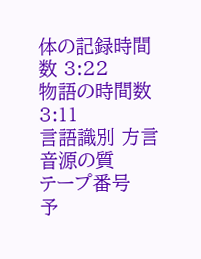体の記録時間数 3:22
物語の時間数 3:11
言語識別 方言
音源の質
テープ番号
予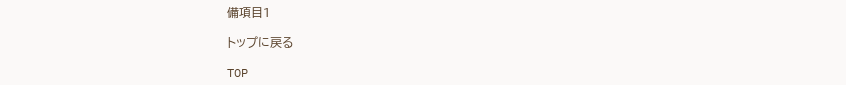備項目1

トップに戻る

TOP